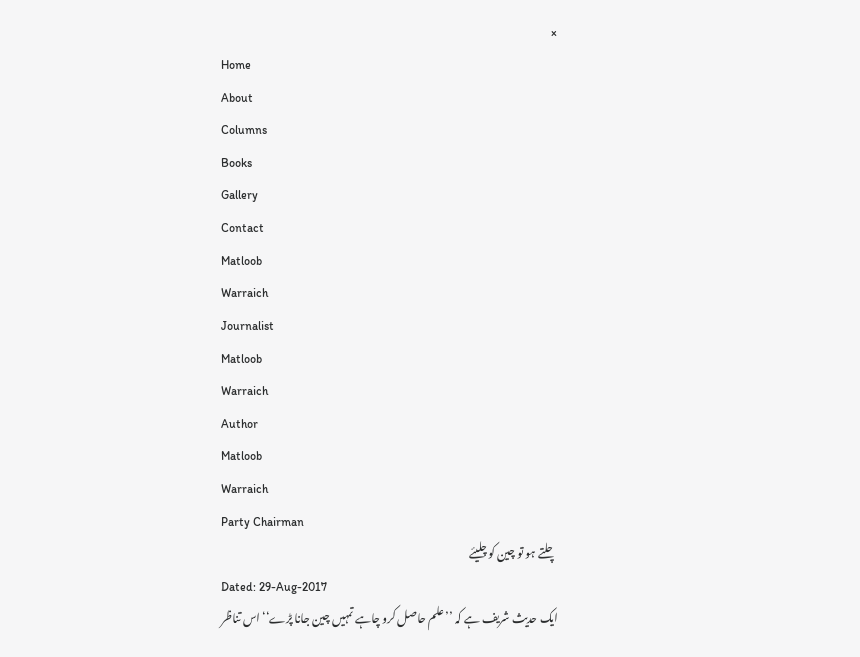×
Home
About
Columns
Books
Gallery
Contact
Matloob
Warraich
Journalist
Matloob
Warraich
Author
Matloob
Warraich
Party Chairman
چلتے ہو تو چین کو چلیئے
Dated: 29-Aug-2017
ایک حدیث شریف ہے کہ ’’علم حاصل کرو چاہے تمہیں چین جانا پڑے‘‘ اس تناظر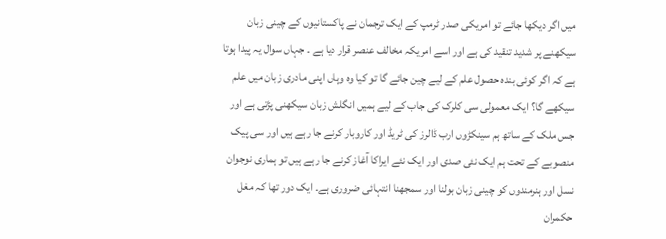میں اگر دیکھا جائے تو امریکی صدر ٹرمپ کے ایک ترجمان نے پاکستانیوں کے چینی زبان سیکھنے پر شدید تنقید کی ہے اور اسے امریکہ مخالف عنصر قرار دیا ہے ۔ جہاں سوال یہ پیدا ہوتا ہے کہ اگر کوئی بندہ حصول علم کے لیے چین جائے گا تو کیا وہ وہاں اپنی مادری زبان میں علم سیکھے گا؟ ایک معمولی سی کلرک کی جاب کے لیے ہمیں انگلش زبان سیکھنی پڑتی ہے اور جس ملک کے ساتھ ہم سینکڑوں ارب ڈالرز کی ٹریڈ اور کاروبار کرنے جا رہے ہیں اور سی پیک منصوبے کے تحت ہم ایک نئی صدی اور ایک نئے ایراکا آغاز کرنے جا رہے ہیں تو ہماری نوجوان نسل اور ہنرمندوں کو چینی زبان بولنا اور سمجھنا انتہائی ضروری ہے۔ ایک دور تھا کہ مغل حکمران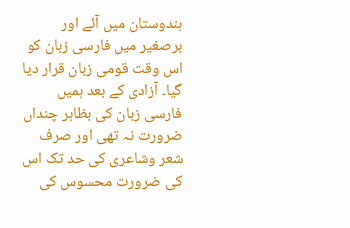ہندوستان میں آئے اور برصغیر میں فارسی زبان کو اس وقت قومی زبان قرار دیا گیا۔ آزادی کے بعد ہمیں فارسی زبان کی بظاہر چنداں ضرورت نہ تھی اور صرف شعر وشاعری کی حد تک اس کی ضرورت محسوس کی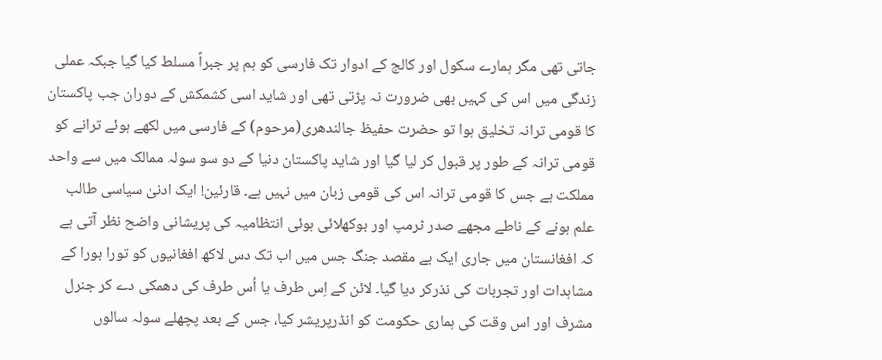جاتی تھی مگر ہمارے سکول اور کالج کے ادوار تک فارسی کو ہم پر جبراً مسلط کیا گیا جبکہ عملی زندگی میں اس کی کہیں بھی ضرورت نہ پڑتی تھی اور شاید اسی کشمکش کے دوران جب پاکستان کا قومی ترانہ تخلیق ہوا تو حضرت حفیظ جالندھری(مرحوم) کے فارسی میں لکھے ہوئے ترانے کو قومی ترانہ کے طور پر قبول کر لیا گیا اور شاید پاکستان دنیا کے دو سو سولہ ممالک میں سے واحد مملکت ہے جس کا قومی ترانہ اس کی قومی زبان میں نہیں ہے۔ قارئین! ایک ادنیٰ سیاسی طالب علم ہونے کے ناطے مجھے صدر ٹرمپ اور بوکھلائی ہوئی انتظامیہ کی پریشانی واضح نظر آتی ہے کہ افغانستان میں جاری ایک بے مقصد جنگ جس میں اب تک دس لاکھ افغانیوں کو تورا بورا کے مشاہدات اور تجربات کی نذرکر دیا گیا۔ لائن کے اِس طرف یا اُس طرف کی دھمکی دے کر جنرل مشرف اور اس وقت کی ہماری حکومت کو انڈرپریشر کیا، جس کے بعد پچھلے سولہ سالوں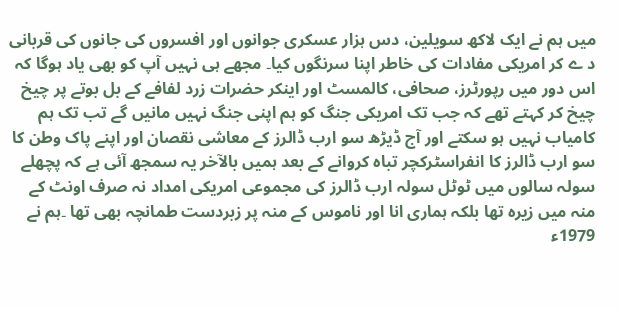میں ہم نے ایک لاکھ سویلین، دس ہزار عسکری جوانوں اور افسروں کی جانوں کی قربانی د ے کر امریکی مفادات کی خاطر اپنا سرنگوں کیا۔ مجھے ہی نہیں آپ کو بھی یاد ہوگا کہ اس دور میں رپورٹرز، صحافی، کالمسٹ اور اینکر حضرات زرد لفافے کے بل بوتے پر چیخ چیخ کر کہتے تھے کہ جب تک امریکی جنگ کو ہم اپنی جنگ نہیں مانیں گے تب تک ہم کامیاب نہیں ہو سکتے اور آج ڈیڑھ سو ارب ڈالرز کے معاشی نقصان اور اپنے پاک وطن کا سو ارب ڈالرز کا انفراسٹرکچر تباہ کروانے کے بعد ہمیں بالآخر یہ سمجھ آئی ہے کہ پچھلے سولہ سالوں میں ٹوٹل سولہ ارب ڈالرز کی مجموعی امریکی امداد نہ صرف اونٹ کے منہ میں زیرہ تھا بلکہ ہماری انا اور ناموس کے منہ پر زبردست طمانچہ بھی تھا ۔ہم نے 1979ء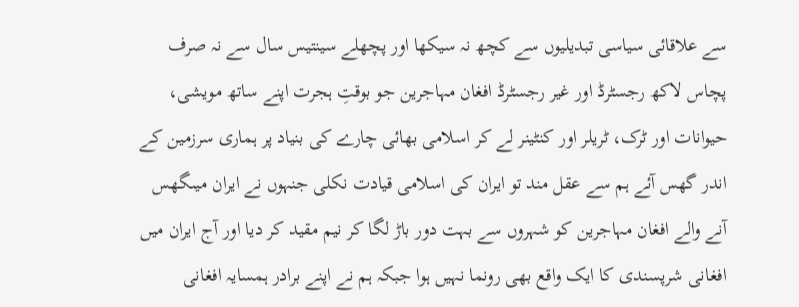سے علاقائی سیاسی تبدیلیوں سے کچھ نہ سیکھا اور پچھلے سینتیس سال سے نہ صرف پچاس لاکھ رجسٹرڈ اور غیر رجسٹرڈ افغان مہاجرین جو بوقتِ ہجرت اپنے ساتھ مویشی، حیوانات اور ٹرک، ٹریلر اور کنٹینر لے کر اسلامی بھائی چارے کی بنیاد پر ہماری سرزمین کے اندر گھس آئے ہم سے عقل مند تو ایران کی اسلامی قیادت نکلی جنہوں نے ایران میںگھس آنے والے افغان مہاجرین کو شہروں سے بہت دور باڑ لگا کر نیم مقید کر دیا اور آج ایران میں افغانی شرپسندی کا ایک واقع بھی رونما نہیں ہوا جبکہ ہم نے اپنے برادر ہمسایہ افغانی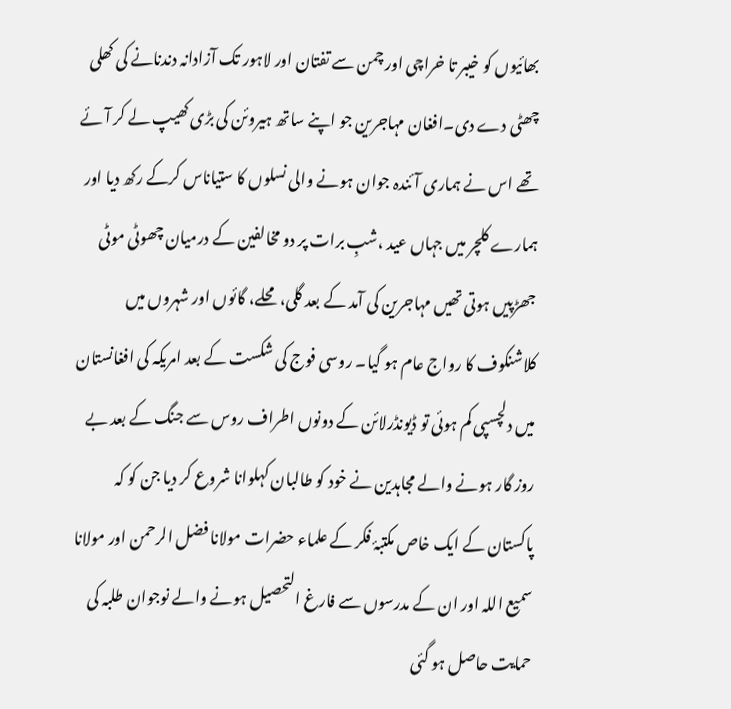بھائیوں کو خیبر تا خراچی اور چمن سے تفتان اور لاہور تک آزادانہ دندنانے کی کھلی چھٹی دے دی۔افغان مہاجرین جو اپنے ساتھ ہیروئن کی بڑی کھیپ لے کر آئے تھے اس نے ہماری آئندہ جوان ہونے والی نسلوں کا ستیاناس کرکے رکھ دیا اور ہمارے کلچر میں جہاں عید ،شبِ برات پر دو مخالفین کے درمیان چھوٹی موٹی جھڑپیں ہوتی تھیں مہاجرین کی آمد کے بعد گلی، محلے، گائوں اور شہروں میں کلاشنکوف کا رواج عام ہو گیا۔ روسی فوج کی شکست کے بعد امریکہ کی افغانستان میں دلچسپی کم ہوئی تو ڈیونڈرلائن کے دونوں اطراف روس سے جنگ کے بعد بے روز گار ہونے والے مجاہدین نے خود کو طالبان کہلوانا شروع کر دیا جن کو کہ پاکستان کے ایک خاص مکتبۂ فکر کے علماء حضرات مولانا فضل الرحمن اور مولانا سمیع اللہ اور ان کے مدرسوں سے فارغ التحصیل ہونے والے نوجوان طلبہ کی حمایت حاصل ہو گئی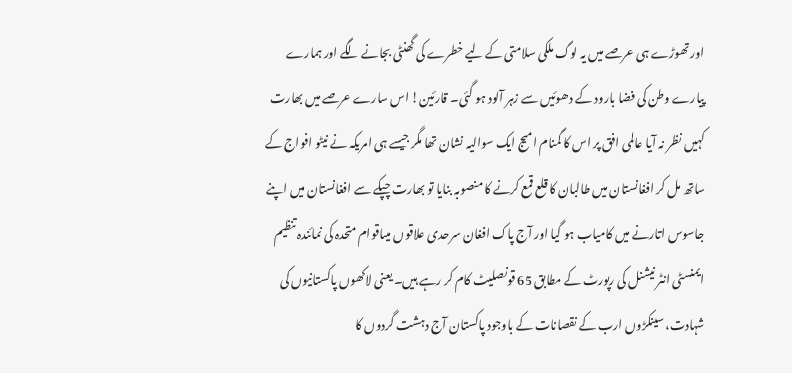اور تھوڑے ہی عرصے میں یہ لوگ ملکی سلامتی کے لیے خطرے کی گھنٹی بجانے لگے اور ہمارے پیارے وطن کی فضا بارود کے دھوئیں سے زہر آلود ہو گئی۔ قارئین! اس سارے عرصے میں بھارت کہیں نظر نہ آیا عالمی افق پر اس کا گمنام امیج ایک سوالیہ نشان تھا مگر جیسے ہی امریکہ نے نیٹو افواج کے ساتھ مل کر افغانستان میں طالبان کا قلع قمع کرنے کا منصوبہ بنایا تو بھارت چپکے سے افغانستان میں اپنے جاسوس اتارنے میں کامیاب ہو گیا اور آج پاک افغان سرحدی علاقوں میںاقوام متحدہ کی نمائندہ تنظیم ایمنسٹی انٹر نیشنل کی رپورٹ کے مطابق 65 قونصلیٹ کام کر رہے ہیں۔ یعنی لاکھوں پاکستانیوں کی شہادت، سینکڑوں ارب کے نقصانات کے باوجود پاکستان آج دہشت گردوں کا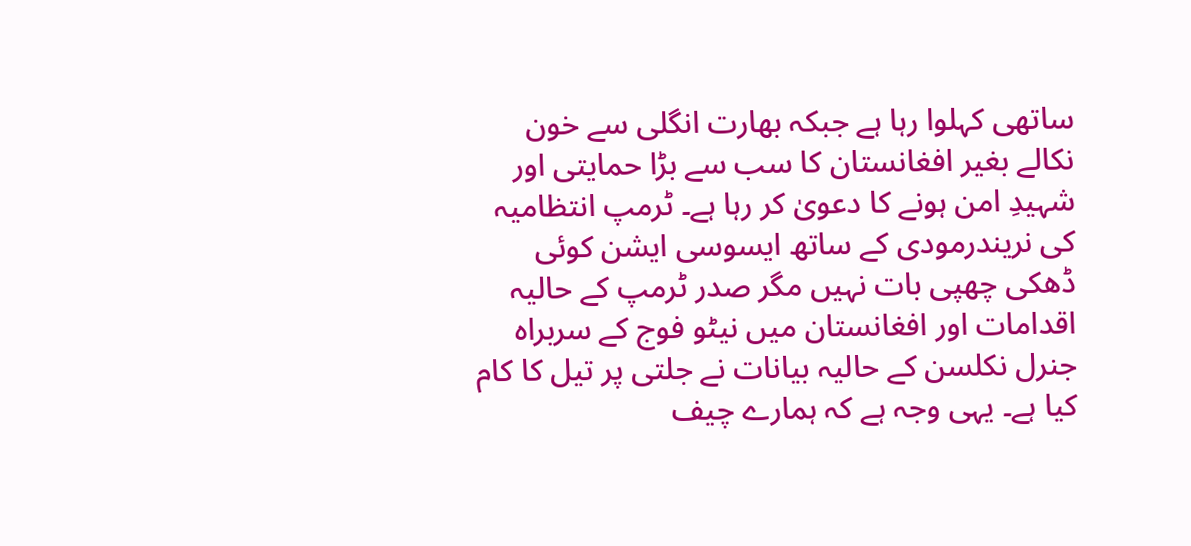ساتھی کہلوا رہا ہے جبکہ بھارت انگلی سے خون نکالے بغیر افغانستان کا سب سے بڑا حمایتی اور شہیدِ امن ہونے کا دعویٰ کر رہا ہے۔ ٹرمپ انتظامیہ کی نریندرمودی کے ساتھ ایسوسی ایشن کوئی ڈھکی چھپی بات نہیں مگر صدر ٹرمپ کے حالیہ اقدامات اور افغانستان میں نیٹو فوج کے سربراہ جنرل نکلسن کے حالیہ بیانات نے جلتی پر تیل کا کام کیا ہے۔ یہی وجہ ہے کہ ہمارے چیف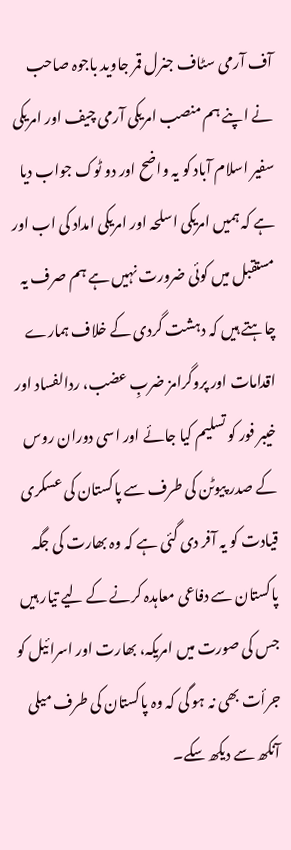آف آرمی سٹاف جنرل قمر جاوید باجوہ صاحب نے اپنے ہم منصب امریکی آرمی چیف اور امریکی سفیر اسلام آباد کو یہ واضح اور دو ٹوک جواب دیا ہے کہ ہمیں امریکی اسلحہ اور امریکی امداد کی اب اور مستقبل میں کوئی ضرورت نہیں ہے ہم صرف یہ چاہتے ہیں کہ دہشت گردی کے خلاف ہمارے اقدامات اور پروگرامز ضربِ عضب، ردالفساد اور خیبر فور کو تسلیم کیا جائے اور اسی دوران روس کے صدر پیوٹن کی طرف سے پاکستان کی عسکری قیادت کو یہ آفر دی گئی ہے کہ وہ بھارت کی جگہ پاکستان سے دفاعی معاہدہ کرنے کے لیے تیار ہیں جس کی صورت میں امریکہ، بھارت اور اسرائیل کو جرأت بھی نہ ہو گی کہ وہ پاکستان کی طرف میلی آنکھ سے دیکھ سکے۔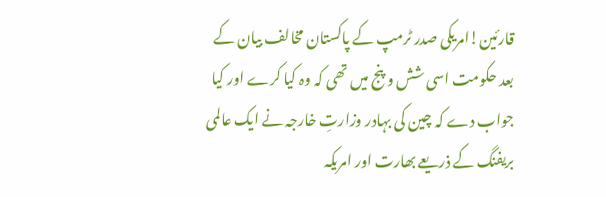قارئین!امریکی صدر ٹرمپ کے پاکستان مخالف بیان کے بعد حکومت اسی شش و پنج میں تھی کہ وہ کیا کرے اور کیا جواب دے کہ چین کی بہادر وزارتِ خارجہ نے ایک عالمی بریفنگ کے ذریعے بھارت اور امریکہ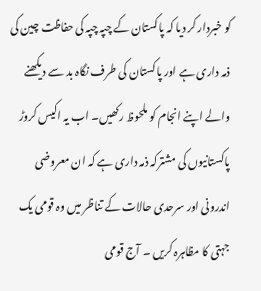کو خبردار کر دیا کہ پاکستان کے چپہ چپہ کی حفاظت چین کی ذمہ داری ہے اور پاکستان کی طرف نگاہ بد سے دیکھنے والے اپنے انجام کو ملحوظ رکھیں۔ اب یہ اکیس کروڑ پاکستانیوں کی مشترکہ ذمہ داری ہے کہ ان معروضی اندرونی اور سرحدی حالات کے تناظر میں وہ قومی یک جہتی کا مظاہرہ کریں ۔ آج قومی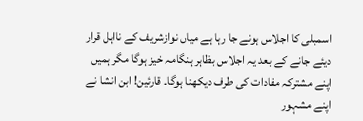اسمبلی کا اجلاس ہونے جا رہا ہے میاں نوازشریف کے نااہل قرار دیئے جانے کے بعد یہ اجلاس بظاہر ہنگامہ خیز ہوگا مگر ہمیں اپنے مشترکہ مفادات کی طرف دیکھنا ہوگا۔ قارئین! ابن انشا نے اپنے مشہور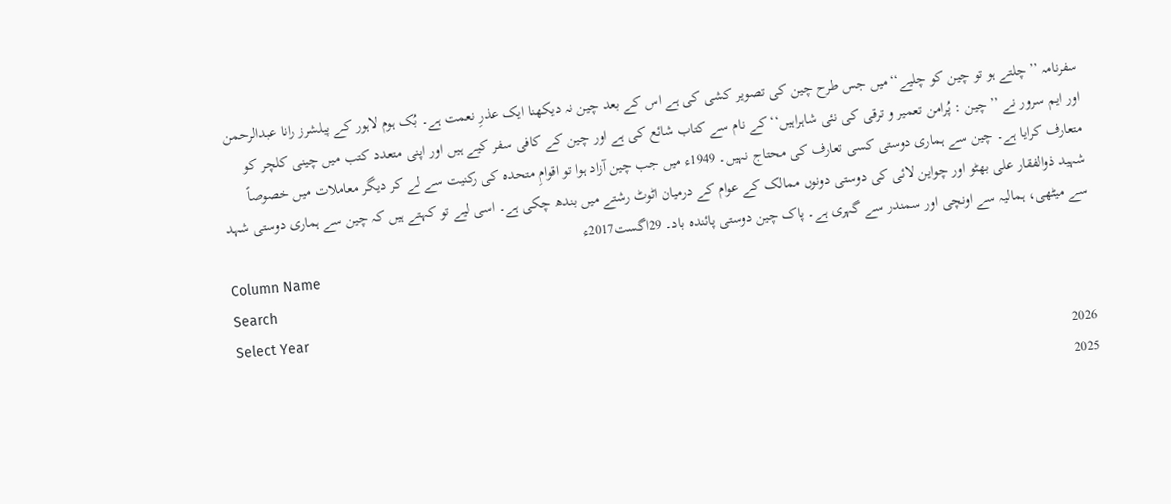سفرنامہ ’’چلتے ہو تو چین کو چلیے‘‘میں جس طرح چین کی تصویر کشی کی ہے اس کے بعد چین نہ دیکھنا ایک عذرِ نعمت ہے۔ بُک ہوم لاہور کے پبلشرز رانا عبدالرحمن اور ایم سرور نے ’’چین : پُرامن تعمیر و ترقی کی نئی شاہراہیں‘‘کے نام سے کتاب شائع کی ہے اور چین کے کافی سفر کیے ہیں اور اپنی متعدد کتب میں چینی کلچر کو متعارف کرایا ہے۔ چین سے ہماری دوستی کسی تعارف کی محتاج نہیں۔ 1949ء میں جب چین آزاد ہوا تو اقوامِ متحدہ کی رکنیت سے لے کر دیگر معاملات میں خصوصاً شہید ذوالفقار علی بھٹو اور چواین لائی کی دوستی دونوں ممالک کے عوام کے درمیان اٹوٹ رشتے میں بندھ چکی ہے۔ اسی لیے تو کہتے ہیں کہ چین سے ہماری دوستی شہد سے میٹھی، ہمالیہ سے اونچی اور سمندر سے گہری ہے۔ پاک چین دوستی پائندہ باد۔ 29اگست2017ء
Column Name
Search
Select Year
2026
2025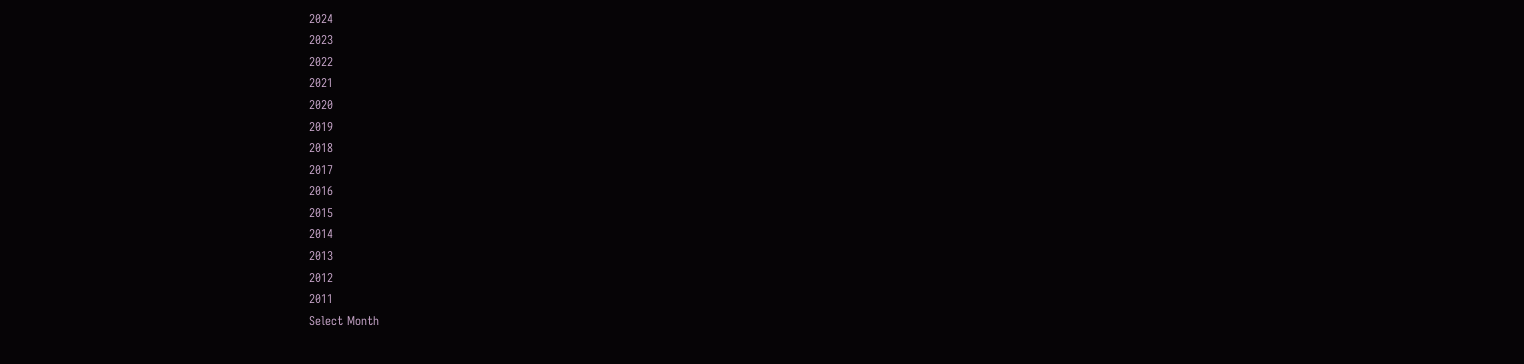2024
2023
2022
2021
2020
2019
2018
2017
2016
2015
2014
2013
2012
2011
Select Month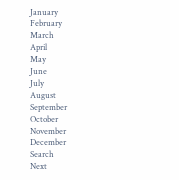January
February
March
April
May
June
July
August
September
October
November
December
Search
Next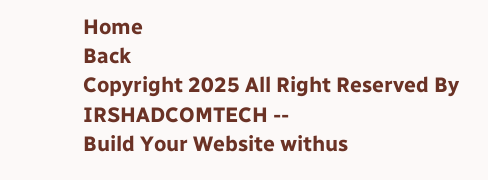Home
Back
Copyright 2025 All Right Reserved By IRSHADCOMTECH --
Build Your Website withus